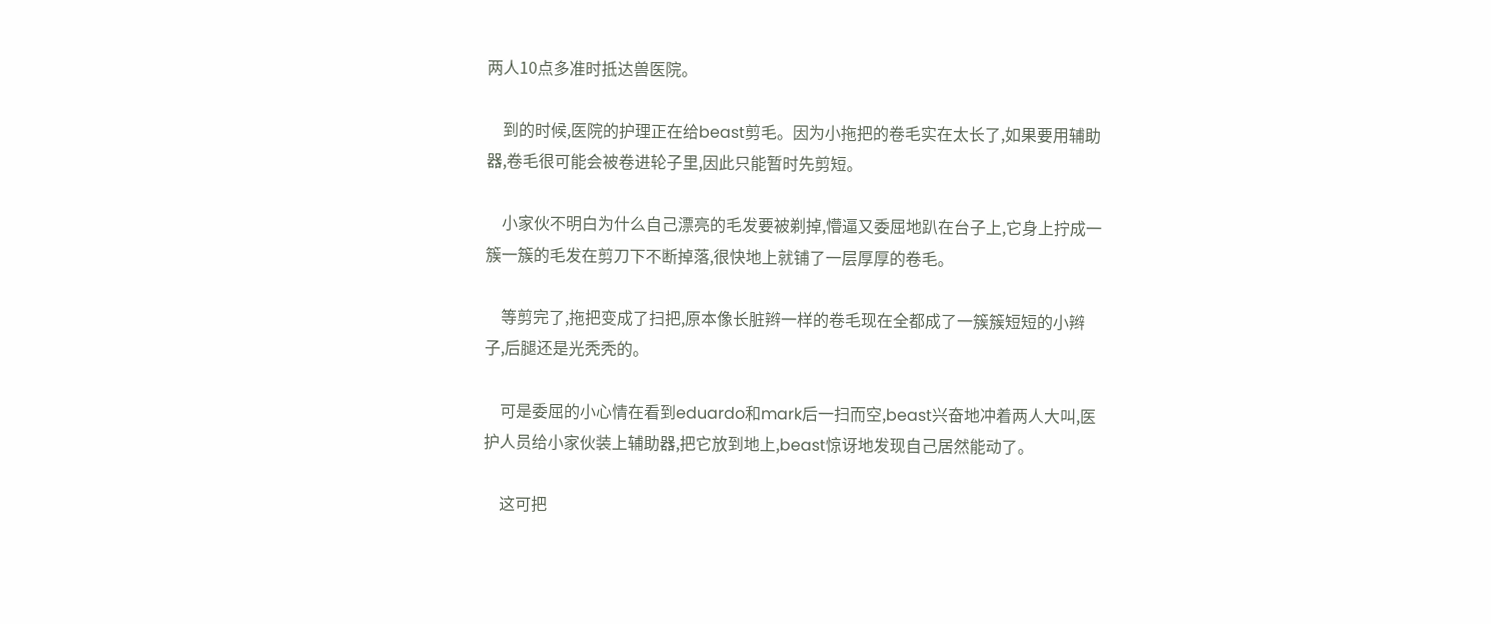两人10点多准时抵达兽医院。

    到的时候,医院的护理正在给beast剪毛。因为小拖把的卷毛实在太长了,如果要用辅助器,卷毛很可能会被卷进轮子里,因此只能暂时先剪短。

    小家伙不明白为什么自己漂亮的毛发要被剃掉,懵逼又委屈地趴在台子上,它身上拧成一簇一簇的毛发在剪刀下不断掉落,很快地上就铺了一层厚厚的卷毛。

    等剪完了,拖把变成了扫把,原本像长脏辫一样的卷毛现在全都成了一簇簇短短的小辫子,后腿还是光秃秃的。

    可是委屈的小心情在看到eduardo和mark后一扫而空,beast兴奋地冲着两人大叫,医护人员给小家伙装上辅助器,把它放到地上,beast惊讶地发现自己居然能动了。

    这可把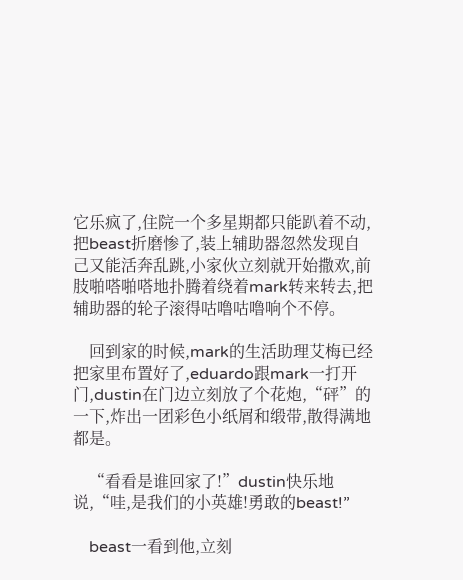它乐疯了,住院一个多星期都只能趴着不动,把beast折磨惨了,装上辅助器忽然发现自己又能活奔乱跳,小家伙立刻就开始撒欢,前肢啪嗒啪嗒地扑腾着绕着mark转来转去,把辅助器的轮子滚得咕噜咕噜响个不停。

    回到家的时候,mark的生活助理艾梅已经把家里布置好了,eduardo跟mark一打开门,dustin在门边立刻放了个花炮,“砰”的一下,炸出一团彩色小纸屑和缎带,散得满地都是。

    “看看是谁回家了!”dustin快乐地说,“哇,是我们的小英雄!勇敢的beast!”

    beast一看到他,立刻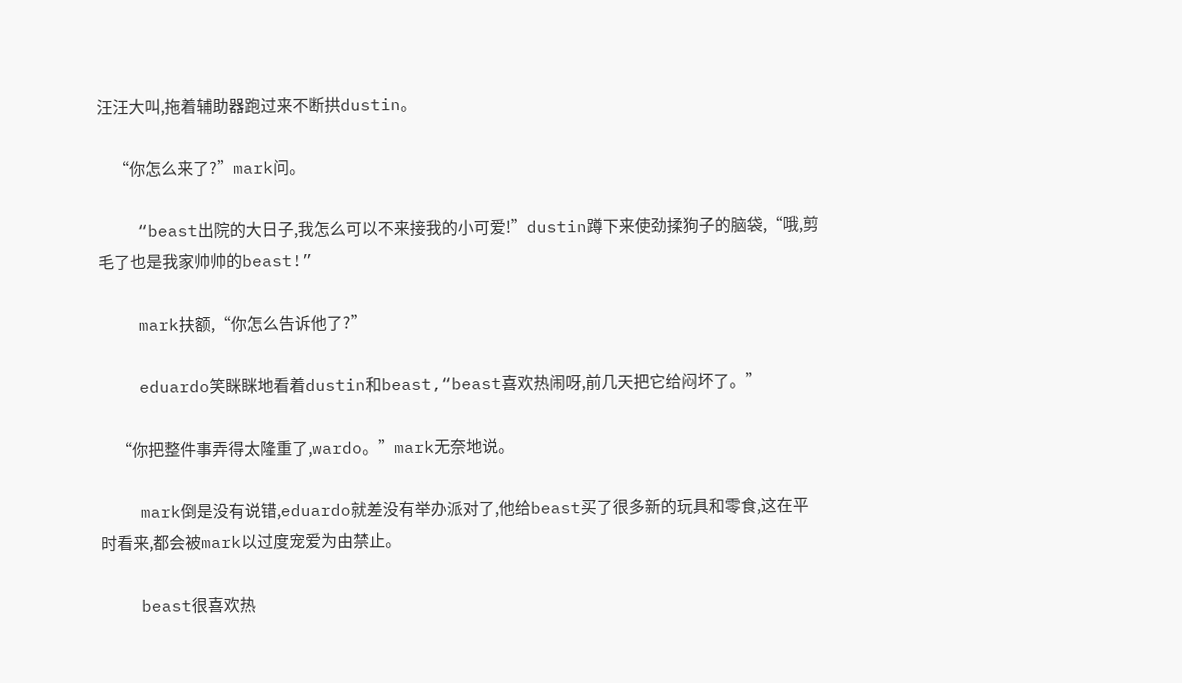汪汪大叫,拖着辅助器跑过来不断拱dustin。

    “你怎么来了?”mark问。

    “beast出院的大日子,我怎么可以不来接我的小可爱!”dustin蹲下来使劲揉狗子的脑袋,“哦,剪毛了也是我家帅帅的beast!”

    mark扶额,“你怎么告诉他了?”

    eduardo笑眯眯地看着dustin和beast,“beast喜欢热闹呀,前几天把它给闷坏了。”

    “你把整件事弄得太隆重了,wardo。”mark无奈地说。

    mark倒是没有说错,eduardo就差没有举办派对了,他给beast买了很多新的玩具和零食,这在平时看来,都会被mark以过度宠爱为由禁止。

    beast很喜欢热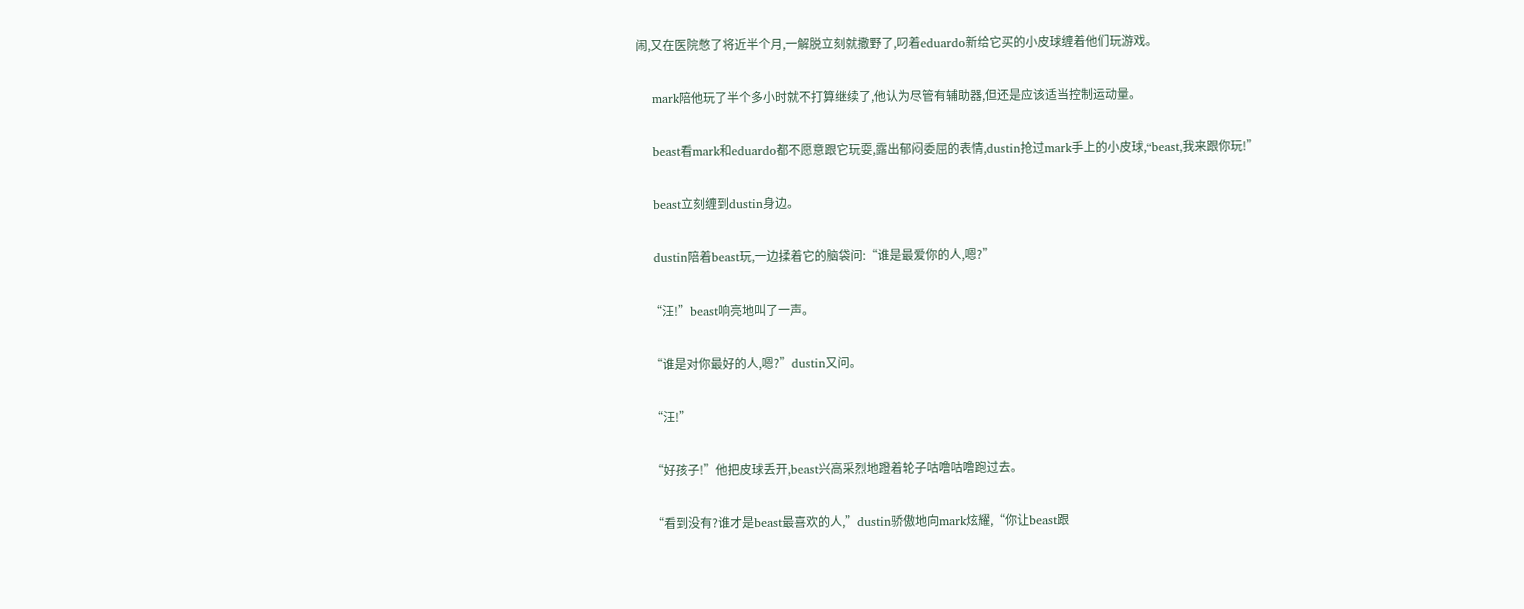闹,又在医院憋了将近半个月,一解脱立刻就撒野了,叼着eduardo新给它买的小皮球缠着他们玩游戏。

    mark陪他玩了半个多小时就不打算继续了,他认为尽管有辅助器,但还是应该适当控制运动量。

    beast看mark和eduardo都不愿意跟它玩耍,露出郁闷委屈的表情,dustin抢过mark手上的小皮球,“beast,我来跟你玩!”

    beast立刻缠到dustin身边。

    dustin陪着beast玩,一边揉着它的脑袋问:“谁是最爱你的人,嗯?”

    “汪!”beast响亮地叫了一声。

    “谁是对你最好的人,嗯?”dustin又问。

    “汪!”

    “好孩子!”他把皮球丢开,beast兴高采烈地蹬着轮子咕噜咕噜跑过去。

    “看到没有?谁才是beast最喜欢的人,”dustin骄傲地向mark炫耀,“你让beast跟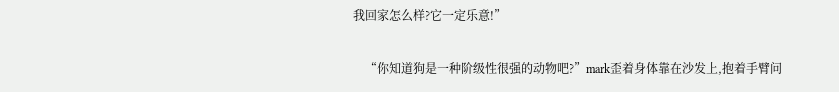我回家怎么样?它一定乐意!”

    “你知道狗是一种阶级性很强的动物吧?”mark歪着身体靠在沙发上,抱着手臂问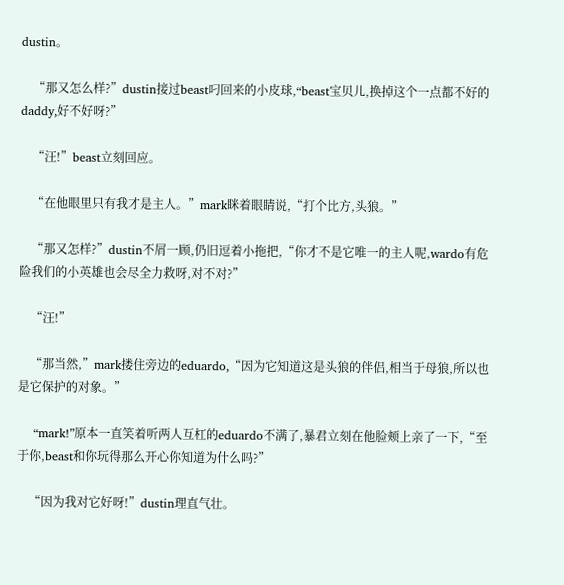dustin。

    “那又怎么样?”dustin接过beast叼回来的小皮球,“beast宝贝儿,换掉这个一点都不好的daddy,好不好呀?”

    “汪!”beast立刻回应。

    “在他眼里只有我才是主人。”mark眯着眼睛说,“打个比方,头狼。”

    “那又怎样?”dustin不屑一顾,仍旧逗着小拖把,“你才不是它唯一的主人呢,wardo有危险我们的小英雄也会尽全力救呀,对不对?”

    “汪!”

    “那当然,”mark搂住旁边的eduardo,“因为它知道这是头狼的伴侣,相当于母狼,所以也是它保护的对象。”

    “mark!”原本一直笑着听两人互杠的eduardo不满了,暴君立刻在他脸颊上亲了一下,“至于你,beast和你玩得那么开心你知道为什么吗?”

    “因为我对它好呀!”dustin理直气壮。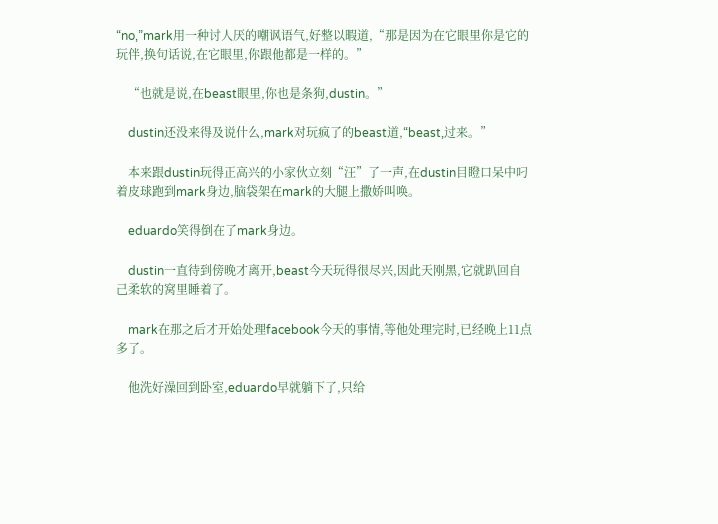“no,”mark用一种讨人厌的嘲讽语气,好整以暇道,“那是因为在它眼里你是它的玩伴,换句话说,在它眼里,你跟他都是一样的。”

    “也就是说,在beast眼里,你也是条狗,dustin。”

    dustin还没来得及说什么,mark对玩疯了的beast道,“beast,过来。”

    本来跟dustin玩得正高兴的小家伙立刻“汪”了一声,在dustin目瞪口呆中叼着皮球跑到mark身边,脑袋架在mark的大腿上撒娇叫唤。

    eduardo笑得倒在了mark身边。

    dustin一直待到傍晚才离开,beast今天玩得很尽兴,因此天刚黑,它就趴回自己柔软的窝里睡着了。

    mark在那之后才开始处理facebook今天的事情,等他处理完时,已经晚上11点多了。

    他洗好澡回到卧室,eduardo早就躺下了,只给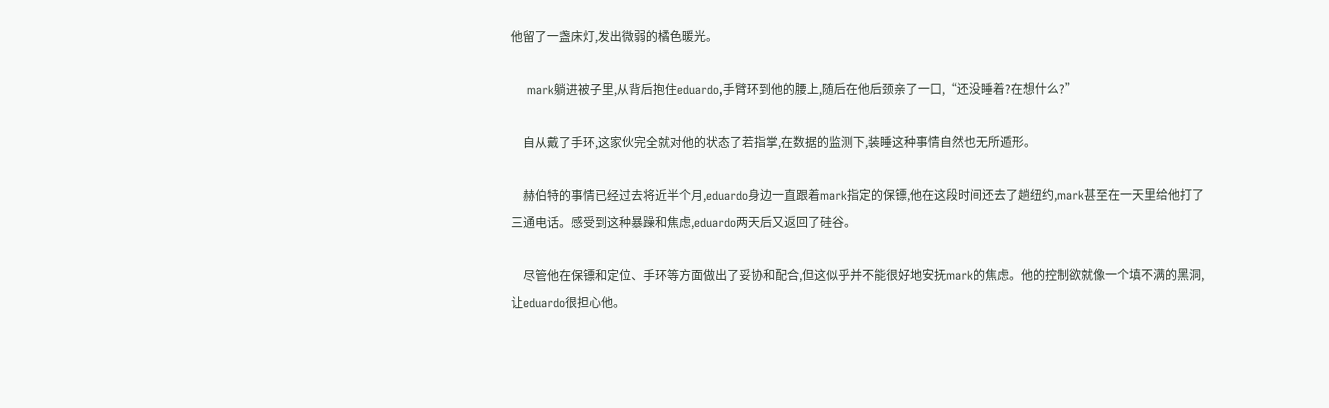他留了一盏床灯,发出微弱的橘色暖光。

    mark躺进被子里,从背后抱住eduardo,手臂环到他的腰上,随后在他后颈亲了一口,“还没睡着?在想什么?”

    自从戴了手环,这家伙完全就对他的状态了若指掌,在数据的监测下,装睡这种事情自然也无所遁形。

    赫伯特的事情已经过去将近半个月,eduardo身边一直跟着mark指定的保镖,他在这段时间还去了趟纽约,mark甚至在一天里给他打了三通电话。感受到这种暴躁和焦虑,eduardo两天后又返回了硅谷。

    尽管他在保镖和定位、手环等方面做出了妥协和配合,但这似乎并不能很好地安抚mark的焦虑。他的控制欲就像一个填不满的黑洞,让eduardo很担心他。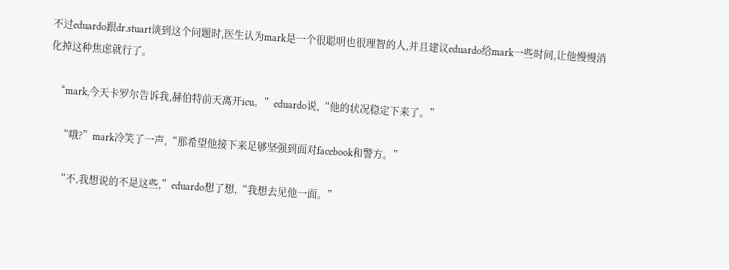不过eduardo跟dr.stuart谈到这个问题时,医生认为mark是一个很聪明也很理智的人,并且建议eduardo给mark一些时间,让他慢慢消化掉这种焦虑就行了。

    “mark,今天卡罗尔告诉我,赫伯特前天离开icu。”eduardo说,“他的状况稳定下来了。”

    “哦?”mark冷笑了一声,“那希望他接下来足够坚强到面对facebook和警方。”

    “不,我想说的不是这些,”eduardo想了想,“我想去见他一面。”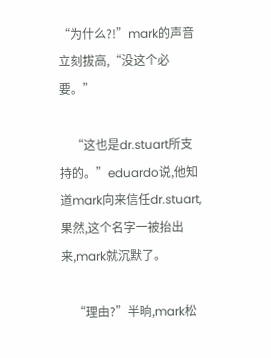“为什么?!”mark的声音立刻拔高,“没这个必要。”

    “这也是dr.stuart所支持的。”eduardo说,他知道mark向来信任dr.stuart,果然,这个名字一被抬出来,mark就沉默了。

    “理由?”半晌,mark松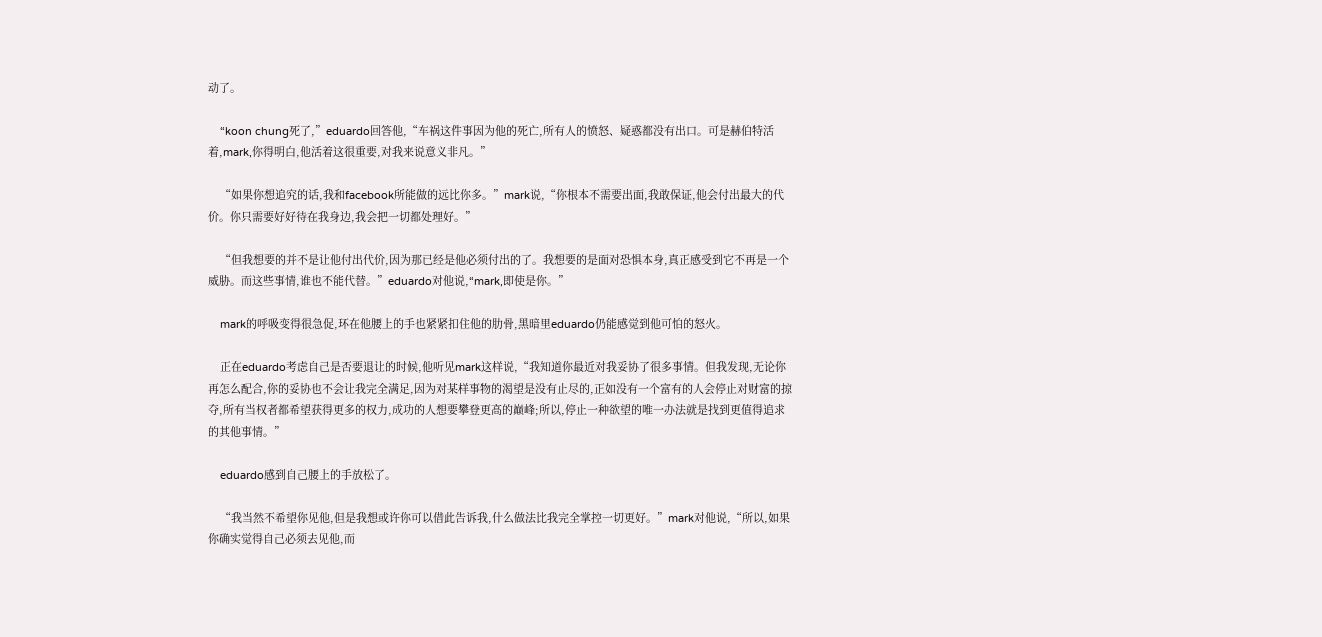动了。

    “koon chung死了,”eduardo回答他,“车祸这件事因为他的死亡,所有人的愤怒、疑惑都没有出口。可是赫伯特活着,mark,你得明白,他活着这很重要,对我来说意义非凡。”

    “如果你想追究的话,我和facebook所能做的远比你多。”mark说,“你根本不需要出面,我敢保证,他会付出最大的代价。你只需要好好待在我身边,我会把一切都处理好。”

    “但我想要的并不是让他付出代价,因为那已经是他必须付出的了。我想要的是面对恐惧本身,真正感受到它不再是一个威胁。而这些事情,谁也不能代替。”eduardo对他说,“mark,即使是你。”

    mark的呼吸变得很急促,环在他腰上的手也紧紧扣住他的肋骨,黑暗里eduardo仍能感觉到他可怕的怒火。

    正在eduardo考虑自己是否要退让的时候,他听见mark这样说,“我知道你最近对我妥协了很多事情。但我发现,无论你再怎么配合,你的妥协也不会让我完全满足,因为对某样事物的渴望是没有止尽的,正如没有一个富有的人会停止对财富的掠夺,所有当权者都希望获得更多的权力,成功的人想要攀登更高的巅峰;所以,停止一种欲望的唯一办法就是找到更值得追求的其他事情。”

    eduardo感到自己腰上的手放松了。

    “我当然不希望你见他,但是我想或许你可以借此告诉我,什么做法比我完全掌控一切更好。”mark对他说,“所以,如果你确实觉得自己必须去见他,而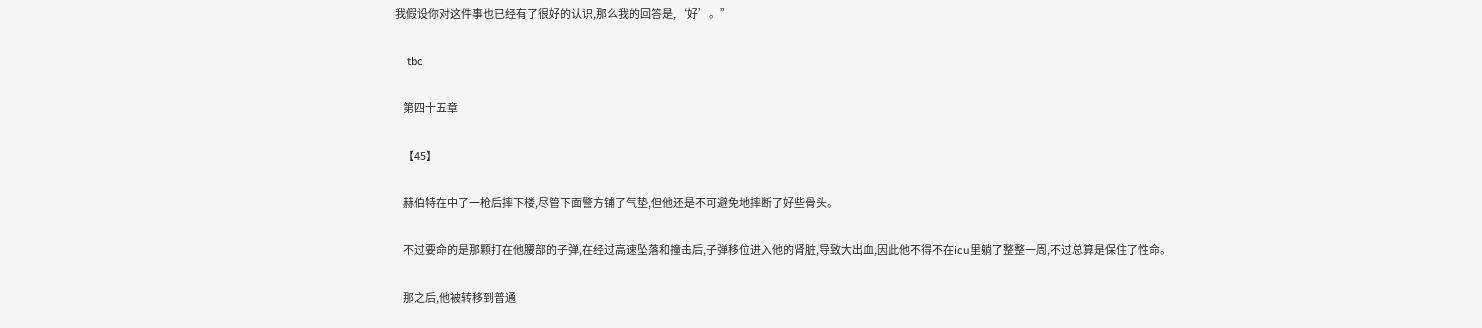我假设你对这件事也已经有了很好的认识,那么我的回答是,‘好’。”

    tbc

    第四十五章

    【45】

    赫伯特在中了一枪后摔下楼,尽管下面警方铺了气垫,但他还是不可避免地摔断了好些骨头。

    不过要命的是那颗打在他腰部的子弹,在经过高速坠落和撞击后,子弹移位进入他的肾脏,导致大出血,因此他不得不在icu里躺了整整一周,不过总算是保住了性命。

    那之后,他被转移到普通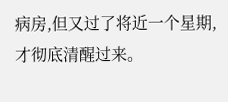病房,但又过了将近一个星期,才彻底清醒过来。